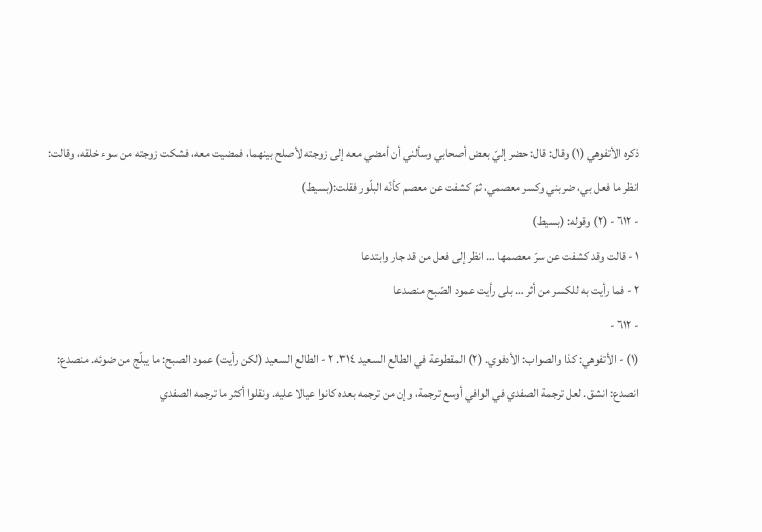ذكره الأتفوهي (١) وقال: قال: حضر إليّ بعض أصحابي وسألني أن أمضي معه إلى زوجته لأصلح بينهما، فمضيت معه، فشكت زوجته من سوء خلقه، وقالت: انظر ما فعل بي، ضربني وكسر معصمي، ثمّ كشفت عن معصم كأنّه البلّور فقلت:(بسيط)
- ٦١٢ - (٢) وقوله: (بسيط)
١ - قالت وقد كشفت عن سرّ معصمها … انظر إلى فعل من قد جار وابتدعا
٢ - فما رأيت به للكسر من أثر … بلى رأيت عمود الصّبح منصدعا
- ٦١٢ -
(١) - الأتفوهي: كذا والصواب: الأدفوي. (٢) المقطوعة في الطالع السعيد ٣١٤. ٢ - الطالع السعيد (لكن رأيت) عمود الصبح: ما يبلّج من ضوئه. منصدع: انصدع: انشق. لعل ترجمة الصفدي في الوافي أوسع ترجمة، وإن من ترجمه بعده كانوا عيالا عليه. ونقلوا أكثر ما ترجمه الصفدي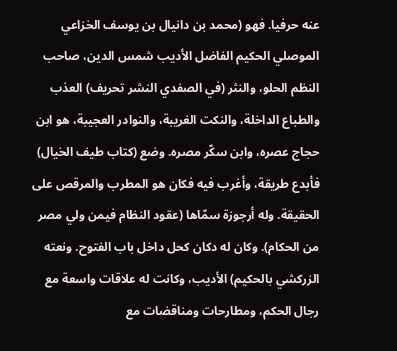عنه حرفيا. فهو (محمد بن دانيال بن يوسف الخزاعي الموصلي الحكيم الفاضل الأديب شمس الدين، صاحب النظم الحلو، والنثر (في الصفدي النشر تحريف) العذب والطباع الداخلة، والنكت الغريبة، والنوادر العجيبة، هو ابن حجاج عصره، وابن سكّر مصره. وضع (كتاب طيف الخيال) فأبدع طريقة، وأغرب فيه فكان هو المطرب والمرقص على الحقيقة. وله أرجوزة سمّاها (عقود النظام فيمن ولي مصر من الحكام). وكان له دكان كحل داخل باب الفتوح. ونعته الزركشي بالحكيم) الأديب، وكانت له علاقات واسعة مع رجال الحكم، ومطارحات ومناقضات مع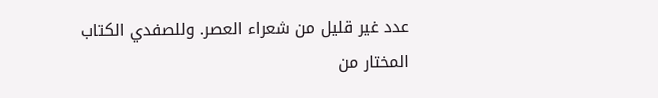عدد غير قليل من شعراء العصر. وللصفدي الكتاب المختار من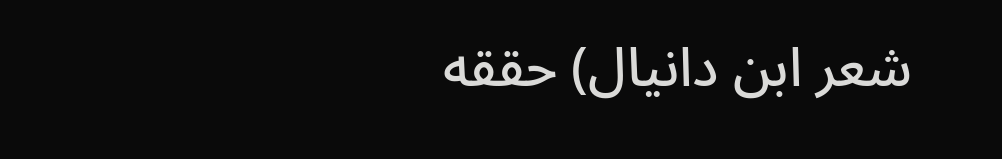شعر ابن دانيال) حققه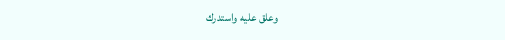وعلق عليه واستدرك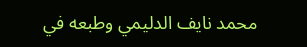محمد نايف الدليمي وطبعه في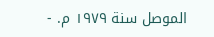الموصل سنة ١٩٧٩ م. -